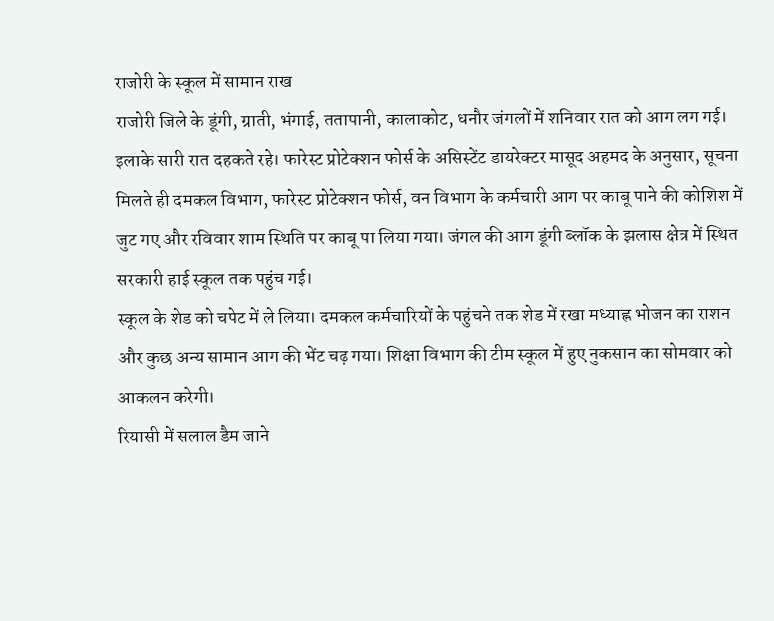राजोरी के स्कूल में सामान राख
राजोरी जिले के डूंगी, ग्राती, भंगाई, ततापानी, कालाकोट, धनौर जंगलों में शनिवार रात को आग लग गई। इलाके सारी रात दहकते रहे। फारेस्ट प्रोटेक्शन फोर्स के असिस्टेंट डायरेक्टर मासूद अहमद के अनुसार, सूचना मिलते ही दमकल विभाग, फारेस्ट प्रोटेक्शन फोर्स, वन विभाग के कर्मचारी आग पर काबू पाने की कोशिश में जुट गए और रविवार शाम स्थिति पर काबू पा लिया गया। जंगल की आग डूंगी ब्लॉक के झलास क्षेत्र में स्थित सरकारी हाई स्कूल तक पहुंच गई।
स्कूल के शेड को चपेट में ले लिया। दमकल कर्मचारियों के पहुंचने तक शेड में रखा मध्याह्न भोजन का राशन और कुछ अन्य सामान आग की भेंट चढ़ गया। शिक्षा विभाग की टीम स्कूल में हुए नुकसान का सोमवार को आकलन करेगी।
रियासी में सलाल डैम जाने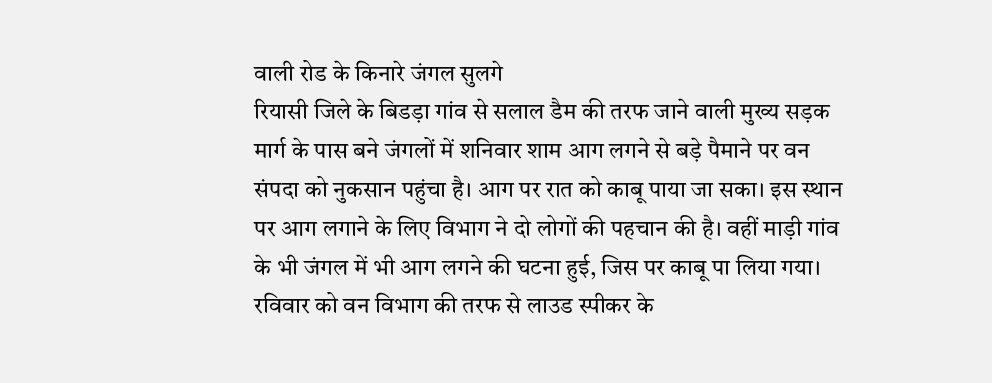वाली रोड के किनारे जंगल सुलगे
रियासी जिले के बिडड़ा गांव से सलाल डैम की तरफ जाने वाली मुख्य सड़क मार्ग के पास बने जंगलों में शनिवार शाम आग लगने से बड़े पैमाने पर वन संपदा को नुकसान पहुंचा है। आग पर रात को काबू पाया जा सका। इस स्थान पर आग लगाने के लिए विभाग ने दो लोगों की पहचान की है। वहीं माड़ी गांव के भी जंगल में भी आग लगने की घटना हुई, जिस पर काबू पा लिया गया।
रविवार को वन विभाग की तरफ से लाउड स्पीकर के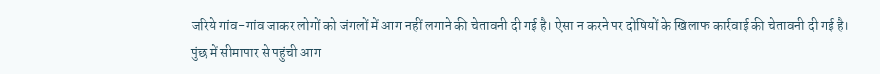जरिये गांव-गांव जाकर लोगों को जंगलों में आग नहीं लगाने की चेतावनी दी गई है। ऐसा न करने पर दोषियों के खिलाफ कार्रवाई की चेतावनी दी गई है।
पुंछ में सीमापार से पहुंची आग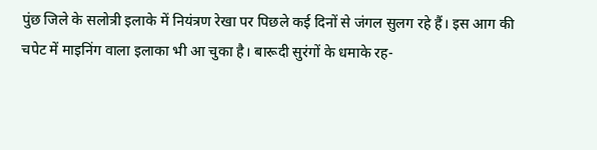पुंछ जिले के सलोत्री इलाके में नियंत्रण रेखा पर पिछले कई दिनों से जंगल सुलग रहे हैं। इस आग की चपेट में माइनिंग वाला इलाका भी आ चुका है। बारूदी सुरंगों के धमाके रह-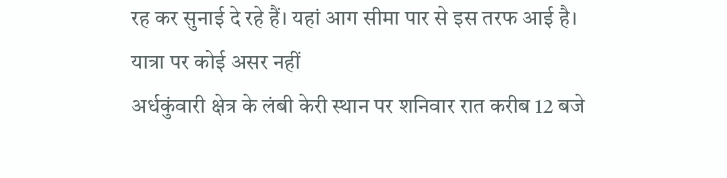रह कर सुनाई दे रहे हैं। यहां आग सीमा पार से इस तरफ आई है।
यात्रा पर कोई असर नहीं
अर्धकुंवारी क्षेत्र के लंबी केरी स्थान पर शनिवार रात करीब 12 बजे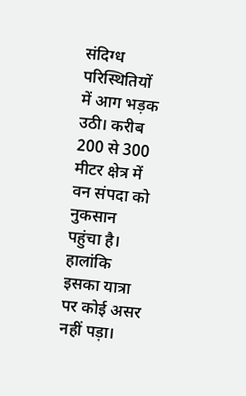संदिग्ध परिस्थितियों में आग भड़क उठी। करीब 200 से 300 मीटर क्षेत्र में वन संपदा को नुकसान पहुंचा है। हालांकि इसका यात्रा पर कोई असर नहीं पड़ा।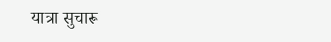यात्रा सुचारू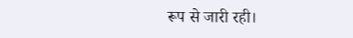रूप से जारी रही।